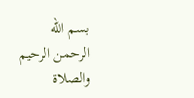بسم الله الرحمن الرحيم
والصلاة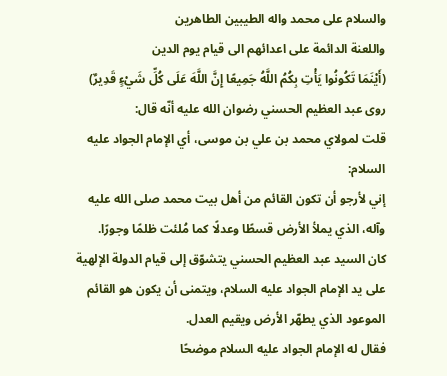والسلام على محمد واله الطيبين الطاهرين
واللعنة الدائمة على اعدائهم الى قيام يوم الدين
(أَيْنَمَا تَكُونُوا يَأْتِ بِكُمُ اللَّهُ جَمِيعًا إِنَّ اللَّهَ عَلَى كُلِّ شَيْءٍ قَدِيرٌ)
روى عبد العظيم الحسني رضوان الله عليه أنّه قال:
قلت لمولاي محمد بن علي بن موسى، أي الإمام الجواد عليه السلام:
إني لأرجو أن تكون القائم من أهل بيت محمد صلى الله عليه وآله، الذي يملأ الأرض قسطًا وعدلًا كما مُلئت ظلمًا وجورًا.
كان السيد عبد العظيم الحسني يتشوّق إلى قيام الدولة الإلهية على يد الإمام الجواد عليه السلام، ويتمنى أن يكون هو القائم الموعود الذي يطهّر الأرض ويقيم العدل.
فقال له الإمام الجواد عليه السلام موضحًا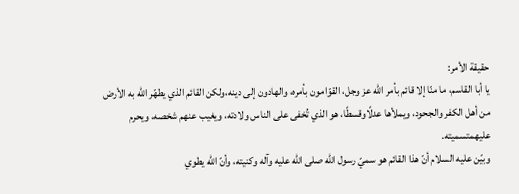حقيقة الأمر:
يا أبا القاسم، ما منّا إلا قائم بأمر الله عز وجل، القوّامون بأمره، والهادون إلى دينه،ولكن القائم الذي يطهّر الله به الأرض من أهل الكفر والجحود، ويملأها عدلًاوقسطًا، هو الذي تُخفى على الناس ولادته، ويغيب عنهم شخصه، ويحرم عليهمتسميته.
وبيّن عليه السلام أنّ هذا القائم هو سميّ رسول الله صلى الله عليه وآله وكنيته، وأنّ الله يطوي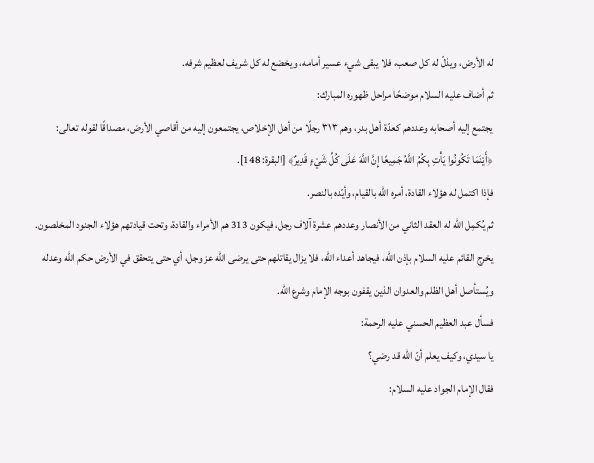له الأرض، ويذلّ له كل صعب، فلا يبقى شيء عسير أمامه، ويخضع له كل شريف لعظيم شرفه.
ثم أضاف عليه السلام موضحًا مراحل ظهوره المبارك:
يجتمع إليه أصحابه وعددهم كعدّة أهل بدر، وهم ٣١٣ رجلًا من أهل الإخلاص، يجتمعون إليه من أقاصي الأرض، مصداقًا لقوله تعالى:
﴿أَيْنَمَا تَكُونُوا يَأْتِ بِكُمُ اللَّهُ جَمِيعًا إِنَّ اللَّهَ عَلَى كُلِّ شَيْءٍ قَدِيرٌ﴾ [البقرة: 148].
فإذا اكتمل له هؤلاء القادة، أمره الله بالقيام، وأيّده بالنصر.
ثم يُكمِل الله له العقد الثاني من الأنصار وعددهم عشرة آلاف رجل، فيكون 313 هم الأمراء والقادة، وتحت قيادتهم هؤلاء الجنود المخلصون.
يخرج القائم عليه السلام بإذن الله، فيجاهد أعداء الله، فلا يزال يقاتلهم حتى يرضى الله عز وجل، أي حتى يتحقق في الأرض حكم الله وعدله ويُستأصل أهل الظلم والعدوان الذين يقفون بوجه الإمام وشرع الله.
فسأل عبد العظيم الحسني عليه الرحمة:
يا سيدي، وكيف يعلم أنّ الله قد رضي؟
فقال الإمام الجواد عليه السلام: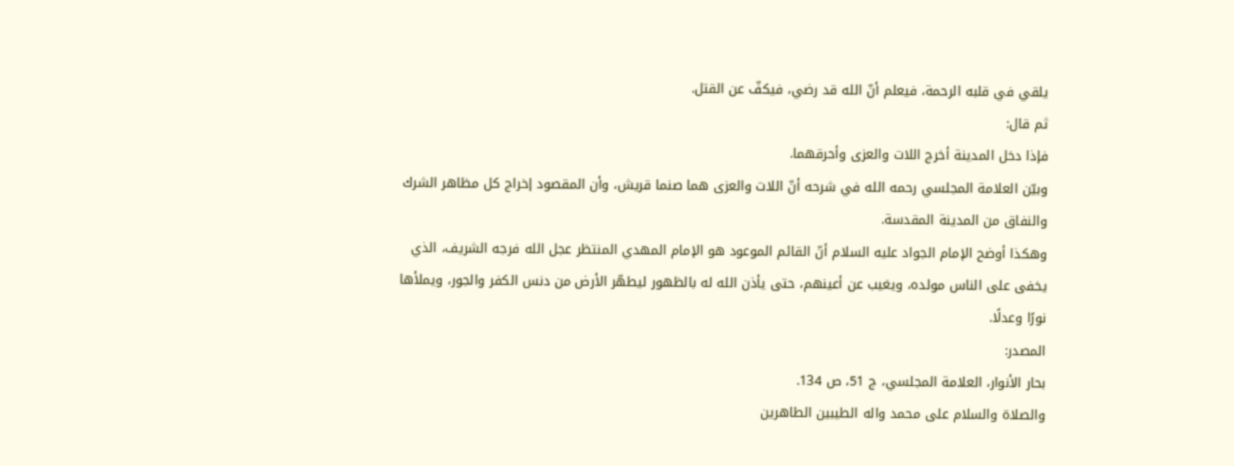يلقي في قلبه الرحمة، فيعلم أنّ الله قد رضي، فيكفّ عن القتل.
ثم قال:
فإذا دخل المدينة أخرج اللات والعزى وأحرقهما.
وبيّن العلامة المجلسي رحمه الله في شرحه أنّ اللات والعزى هما صنما قريش، وأن المقصود إخراج كل مظاهر الشرك والنفاق من المدينة المقدسة.
وهكذا أوضح الإمام الجواد عليه السلام أنّ القائم الموعود هو الإمام المهدي المنتظر عجل الله فرجه الشريف، الذي يخفى على الناس مولده، ويغيب عن أعينهم، حتى يأذن الله له بالظهور ليطهّر الأرض من دنس الكفر والجور، ويملأها نورًا وعدلًا.
المصدر:
بحار الأنوار، العلامة المجلسي، ج 51، ص 134.
والصلاة والسلام على محمد واله الطيبين الطاهرين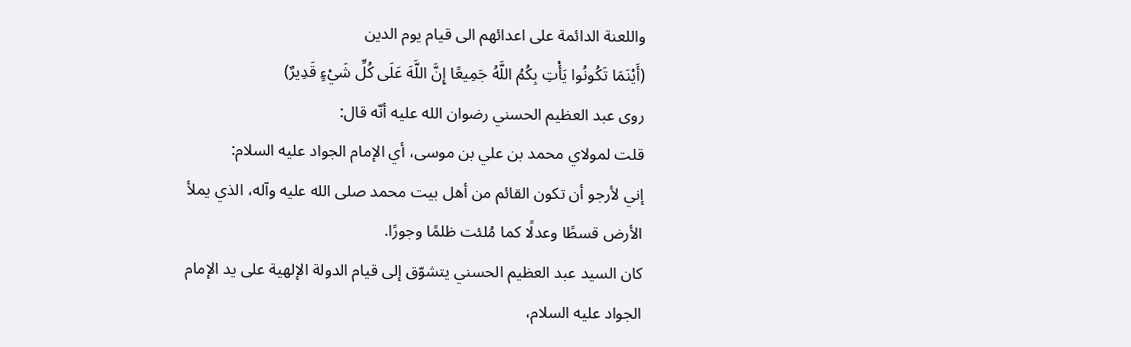واللعنة الدائمة على اعدائهم الى قيام يوم الدين
(أَيْنَمَا تَكُونُوا يَأْتِ بِكُمُ اللَّهُ جَمِيعًا إِنَّ اللَّهَ عَلَى كُلِّ شَيْءٍ قَدِيرٌ)
روى عبد العظيم الحسني رضوان الله عليه أنّه قال:
قلت لمولاي محمد بن علي بن موسى، أي الإمام الجواد عليه السلام:
إني لأرجو أن تكون القائم من أهل بيت محمد صلى الله عليه وآله، الذي يملأ الأرض قسطًا وعدلًا كما مُلئت ظلمًا وجورًا.
كان السيد عبد العظيم الحسني يتشوّق إلى قيام الدولة الإلهية على يد الإمام الجواد عليه السلام،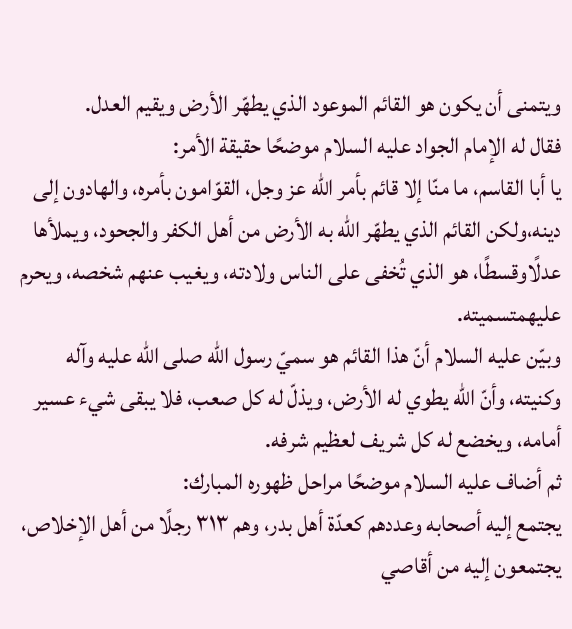ويتمنى أن يكون هو القائم الموعود الذي يطهّر الأرض ويقيم العدل.
فقال له الإمام الجواد عليه السلام موضحًا حقيقة الأمر:
يا أبا القاسم، ما منّا إلا قائم بأمر الله عز وجل، القوّامون بأمره، والهادون إلى دينه،ولكن القائم الذي يطهّر الله به الأرض من أهل الكفر والجحود، ويملأها عدلًاوقسطًا، هو الذي تُخفى على الناس ولادته، ويغيب عنهم شخصه، ويحرم عليهمتسميته.
وبيّن عليه السلام أنّ هذا القائم هو سميّ رسول الله صلى الله عليه وآله وكنيته، وأنّ الله يطوي له الأرض، ويذلّ له كل صعب، فلا يبقى شيء عسير أمامه، ويخضع له كل شريف لعظيم شرفه.
ثم أضاف عليه السلام موضحًا مراحل ظهوره المبارك:
يجتمع إليه أصحابه وعددهم كعدّة أهل بدر، وهم ٣١٣ رجلًا من أهل الإخلاص، يجتمعون إليه من أقاصي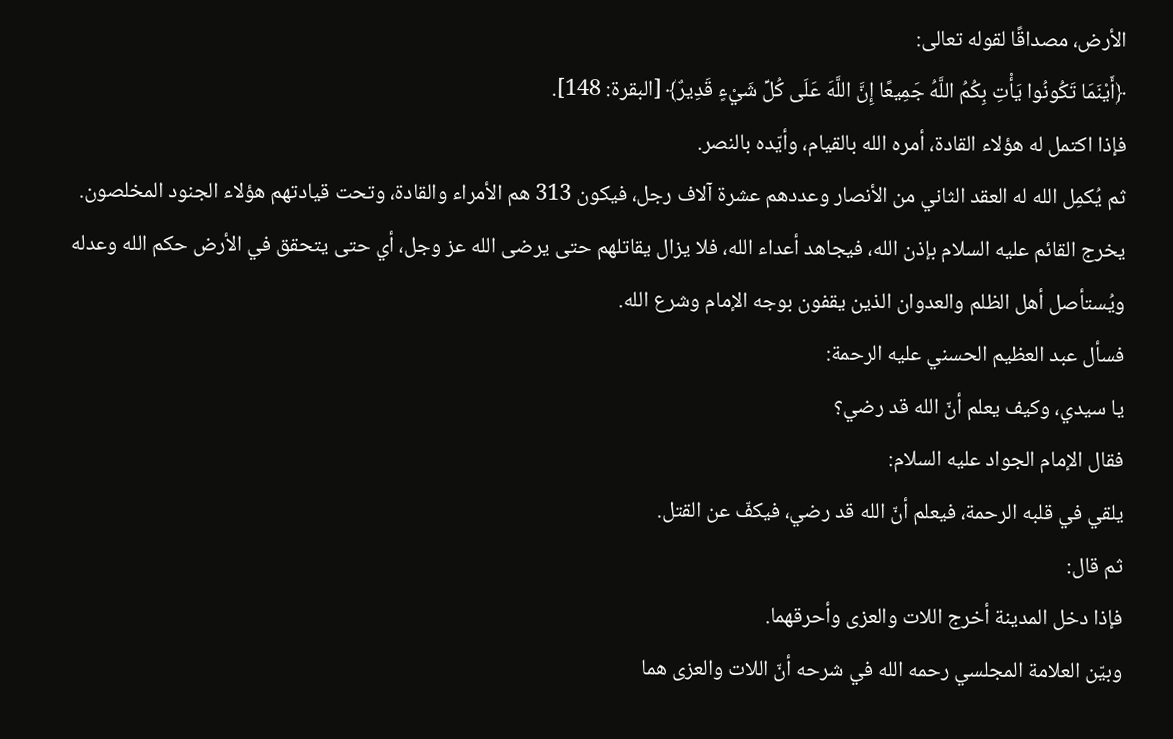الأرض، مصداقًا لقوله تعالى:
﴿أَيْنَمَا تَكُونُوا يَأْتِ بِكُمُ اللَّهُ جَمِيعًا إِنَّ اللَّهَ عَلَى كُلِّ شَيْءٍ قَدِيرٌ﴾ [البقرة: 148].
فإذا اكتمل له هؤلاء القادة، أمره الله بالقيام، وأيّده بالنصر.
ثم يُكمِل الله له العقد الثاني من الأنصار وعددهم عشرة آلاف رجل، فيكون 313 هم الأمراء والقادة، وتحت قيادتهم هؤلاء الجنود المخلصون.
يخرج القائم عليه السلام بإذن الله، فيجاهد أعداء الله، فلا يزال يقاتلهم حتى يرضى الله عز وجل، أي حتى يتحقق في الأرض حكم الله وعدله ويُستأصل أهل الظلم والعدوان الذين يقفون بوجه الإمام وشرع الله.
فسأل عبد العظيم الحسني عليه الرحمة:
يا سيدي، وكيف يعلم أنّ الله قد رضي؟
فقال الإمام الجواد عليه السلام:
يلقي في قلبه الرحمة، فيعلم أنّ الله قد رضي، فيكفّ عن القتل.
ثم قال:
فإذا دخل المدينة أخرج اللات والعزى وأحرقهما.
وبيّن العلامة المجلسي رحمه الله في شرحه أنّ اللات والعزى هما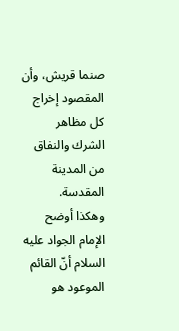صنما قريش، وأن المقصود إخراج كل مظاهر الشرك والنفاق من المدينة المقدسة.
وهكذا أوضح الإمام الجواد عليه السلام أنّ القائم الموعود هو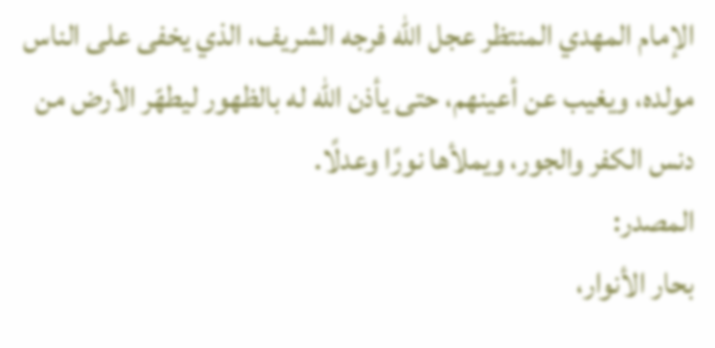الإمام المهدي المنتظر عجل الله فرجه الشريف، الذي يخفى على الناس مولده، ويغيب عن أعينهم، حتى يأذن الله له بالظهور ليطهّر الأرض من دنس الكفر والجور، ويملأها نورًا وعدلًا.
المصدر:
بحار الأنوار،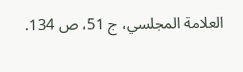العلامة المجلسي، ج 51، ص 134.